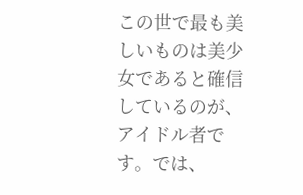この世で最も美しいものは美少女であると確信しているのが、アイドル者です。では、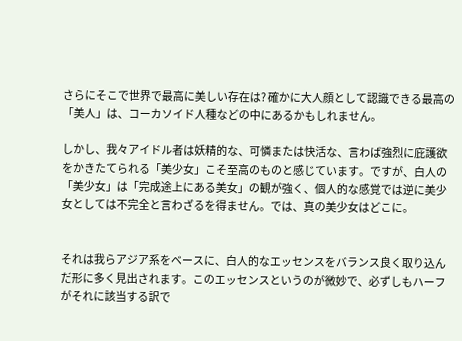さらにそこで世界で最高に美しい存在は? 確かに大人顔として認識できる最高の「美人」は、コーカソイド人種などの中にあるかもしれません。

しかし、我々アイドル者は妖精的な、可憐または快活な、言わば強烈に庇護欲をかきたてられる「美少女」こそ至高のものと感じています。ですが、白人の「美少女」は「完成途上にある美女」の観が強く、個人的な感覚では逆に美少女としては不完全と言わざるを得ません。では、真の美少女はどこに。


それは我らアジア系をベースに、白人的なエッセンスをバランス良く取り込んだ形に多く見出されます。このエッセンスというのが微妙で、必ずしもハーフがそれに該当する訳で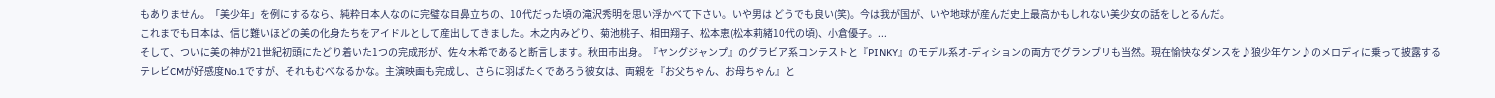もありません。「美少年」を例にするなら、純粋日本人なのに完璧な目鼻立ちの、10代だった頃の滝沢秀明を思い浮かべて下さい。いや男は どうでも良い(笑)。今は我が国が、いや地球が産んだ史上最高かもしれない美少女の話をしとるんだ。
これまでも日本は、信じ難いほどの美の化身たちをアイドルとして産出してきました。木之内みどり、菊池桃子、相田翔子、松本恵(松本莉緒10代の頃)、小倉優子。...
そして、ついに美の神が21世紀初頭にたどり着いた1つの完成形が、佐々木希であると断言します。秋田市出身。『ヤングジャンプ』のグラビア系コンテストと『PINKY』のモデル系オ-ディションの両方でグランブリも当然。現在愉快なダンスを♪狼少年ケン♪のメロディに乗って披露するテレビCMが好感度No.1ですが、それもむべなるかな。主演映画も完成し、さらに羽ばたくであろう彼女は、両親を『お父ちゃん、お母ちゃん』と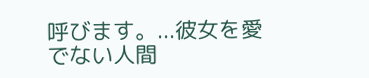呼びます。...彼女を愛でない人間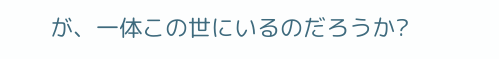が、一体この世にいるのだろうか?